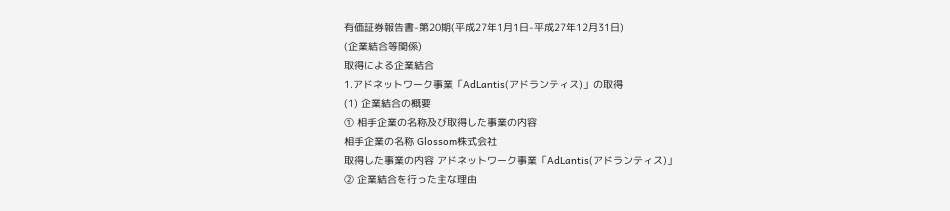有価証券報告書-第20期(平成27年1月1日-平成27年12月31日)
(企業結合等関係)
取得による企業結合
1.アドネットワーク事業「AdLantis(アドランティス)」の取得
(1) 企業結合の概要
① 相手企業の名称及び取得した事業の内容
相手企業の名称 Glossom株式会社
取得した事業の内容 アドネットワーク事業「AdLantis(アドランティス)」
② 企業結合を行った主な理由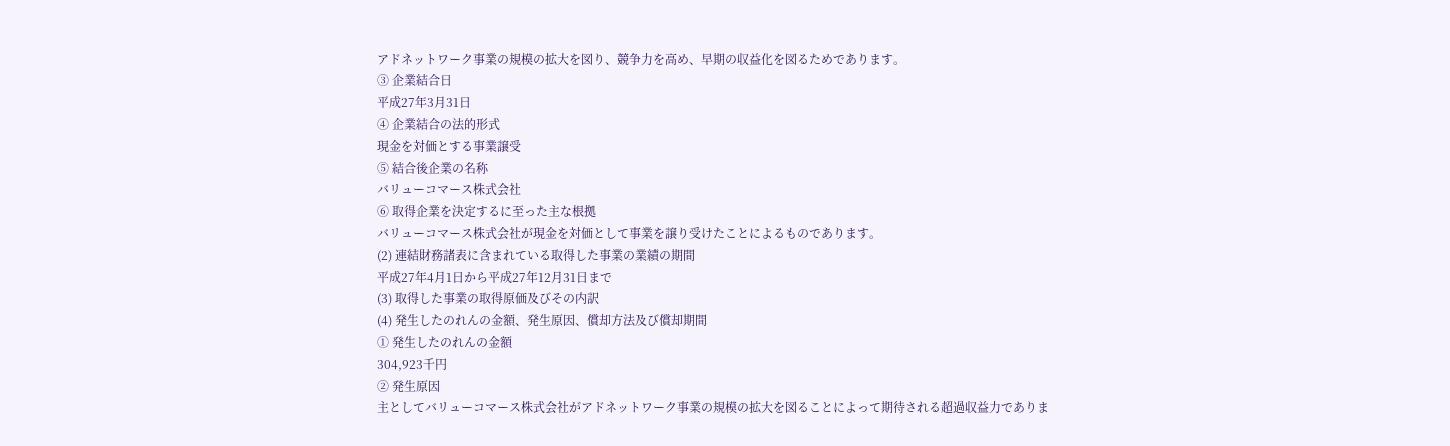アドネットワーク事業の規模の拡大を図り、競争力を高め、早期の収益化を図るためであります。
③ 企業結合日
平成27年3月31日
④ 企業結合の法的形式
現金を対価とする事業譲受
⑤ 結合後企業の名称
バリューコマース株式会社
⑥ 取得企業を決定するに至った主な根拠
バリューコマース株式会社が現金を対価として事業を譲り受けたことによるものであります。
(2) 連結財務諸表に含まれている取得した事業の業績の期間
平成27年4月1日から平成27年12月31日まで
(3) 取得した事業の取得原価及びその内訳
(4) 発生したのれんの金額、発生原因、償却方法及び償却期間
① 発生したのれんの金額
304,923千円
② 発生原因
主としてバリューコマース株式会社がアドネットワーク事業の規模の拡大を図ることによって期待される超過収益力でありま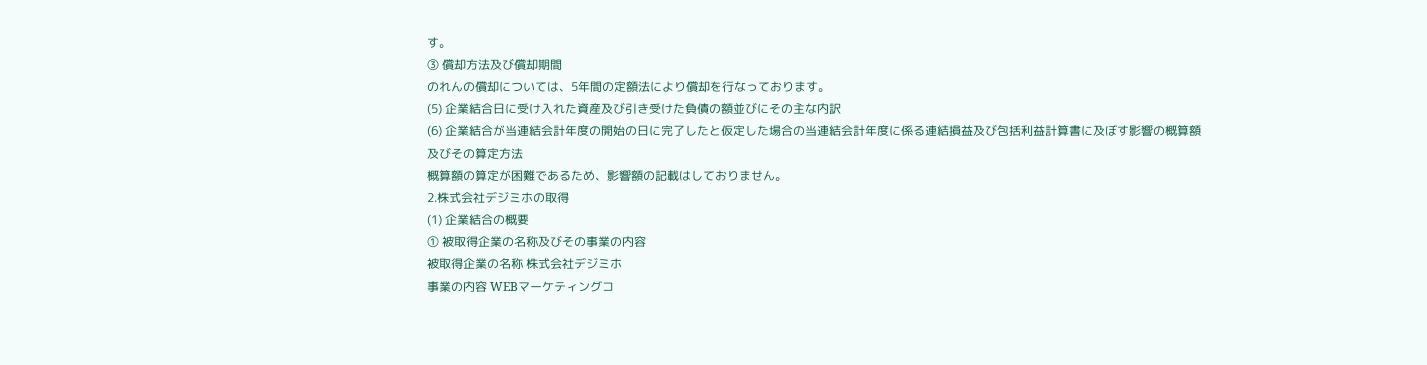す。
③ 償却方法及び償却期間
のれんの償却については、5年間の定額法により償却を行なっております。
(5) 企業結合日に受け入れた資産及び引き受けた負債の額並びにその主な内訳
(6) 企業結合が当連結会計年度の開始の日に完了したと仮定した場合の当連結会計年度に係る連結損益及び包括利益計算書に及ぼす影響の概算額及びその算定方法
概算額の算定が困難であるため、影響額の記載はしておりません。
2.株式会社デジミホの取得
(1) 企業結合の概要
① 被取得企業の名称及びその事業の内容
被取得企業の名称 株式会社デジミホ
事業の内容 WEBマーケティングコ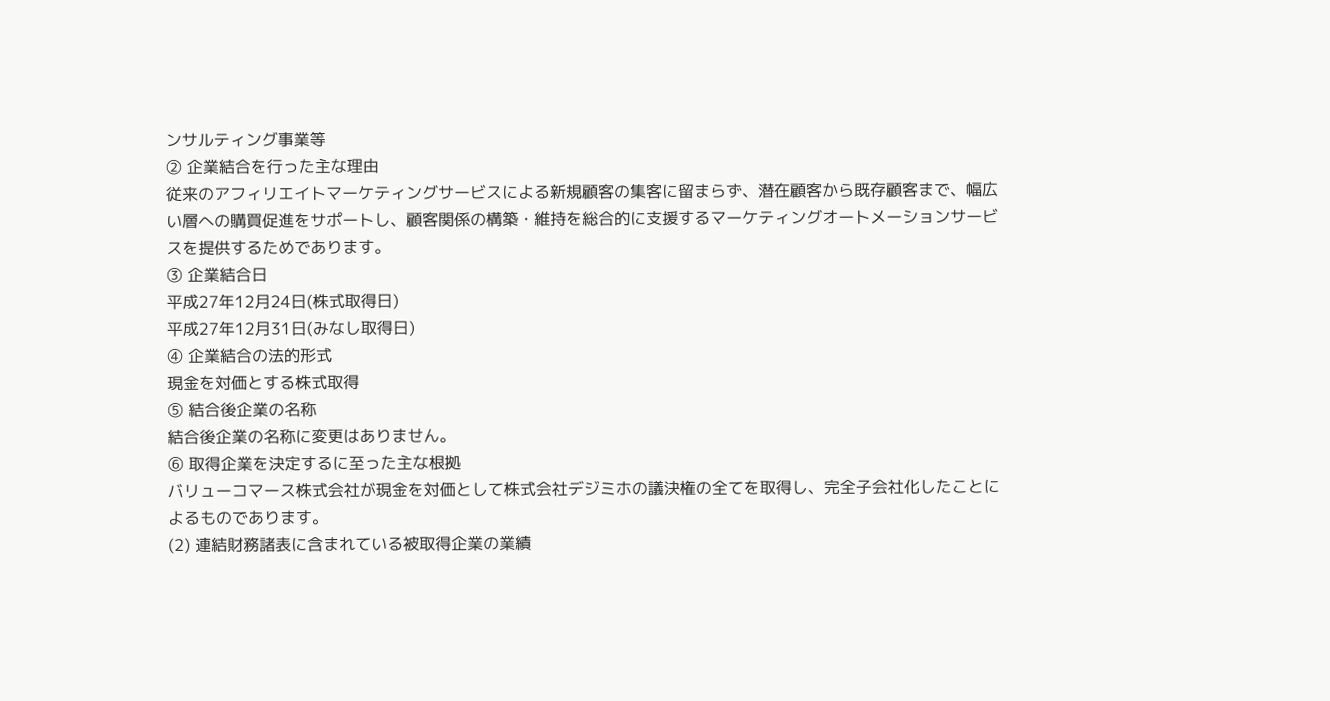ンサルティング事業等
② 企業結合を行った主な理由
従来のアフィリエイトマーケティングサービスによる新規顧客の集客に留まらず、潜在顧客から既存顧客まで、幅広い層への購買促進をサポートし、顧客関係の構築・維持を総合的に支援するマーケティングオートメーションサービスを提供するためであります。
③ 企業結合日
平成27年12月24日(株式取得日)
平成27年12月31日(みなし取得日)
④ 企業結合の法的形式
現金を対価とする株式取得
⑤ 結合後企業の名称
結合後企業の名称に変更はありません。
⑥ 取得企業を決定するに至った主な根拠
バリューコマース株式会社が現金を対価として株式会社デジミホの議決権の全てを取得し、完全子会社化したことによるものであります。
(2) 連結財務諸表に含まれている被取得企業の業績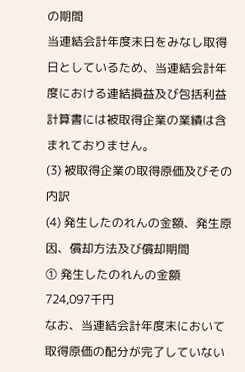の期間
当連結会計年度末日をみなし取得日としているため、当連結会計年度における連結損益及び包括利益計算書には被取得企業の業績は含まれておりません。
(3) 被取得企業の取得原価及びその内訳
(4) 発生したのれんの金額、発生原因、償却方法及び償却期間
① 発生したのれんの金額
724,097千円
なお、当連結会計年度末において取得原価の配分が完了していない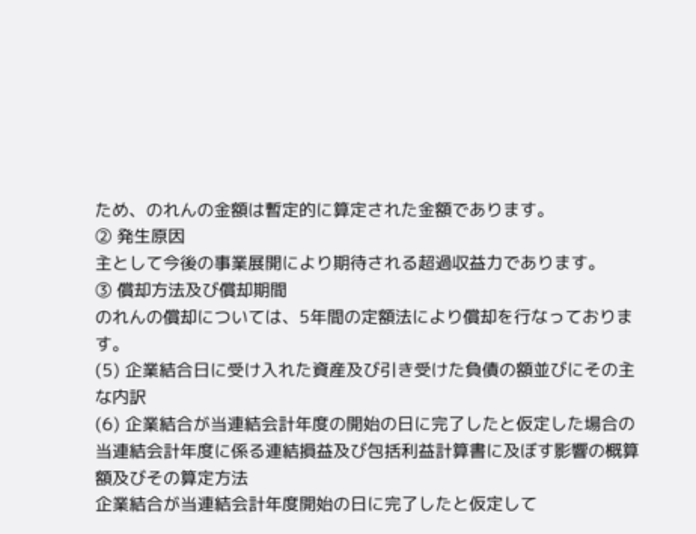ため、のれんの金額は暫定的に算定された金額であります。
② 発生原因
主として今後の事業展開により期待される超過収益力であります。
③ 償却方法及び償却期間
のれんの償却については、5年間の定額法により償却を行なっております。
(5) 企業結合日に受け入れた資産及び引き受けた負債の額並びにその主な内訳
(6) 企業結合が当連結会計年度の開始の日に完了したと仮定した場合の当連結会計年度に係る連結損益及び包括利益計算書に及ぼす影響の概算額及びその算定方法
企業結合が当連結会計年度開始の日に完了したと仮定して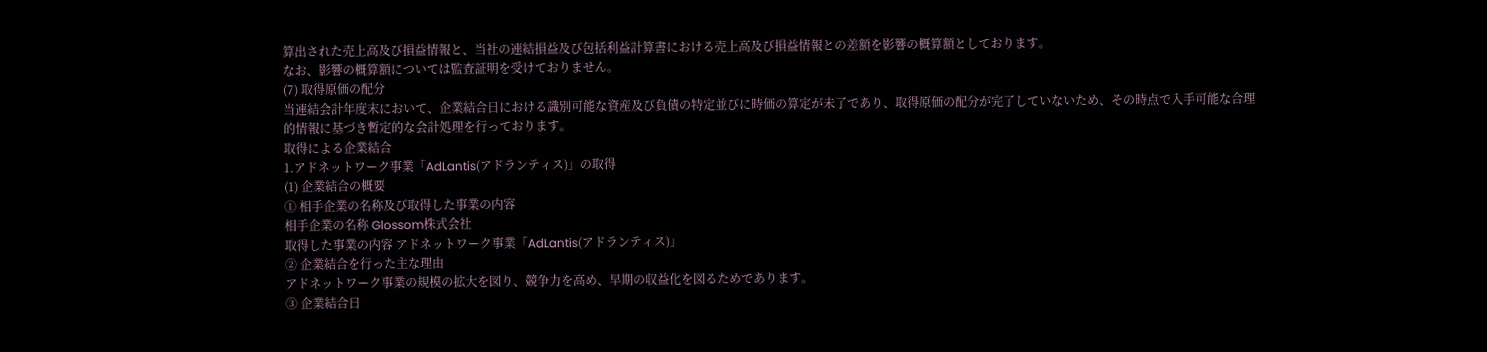算出された売上高及び損益情報と、当社の連結損益及び包括利益計算書における売上高及び損益情報との差額を影響の概算額としております。
なお、影響の概算額については監査証明を受けておりません。
(7) 取得原価の配分
当連結会計年度末において、企業結合日における識別可能な資産及び負債の特定並びに時価の算定が未了であり、取得原価の配分が完了していないため、その時点で入手可能な合理的情報に基づき暫定的な会計処理を行っております。
取得による企業結合
1.アドネットワーク事業「AdLantis(アドランティス)」の取得
(1) 企業結合の概要
① 相手企業の名称及び取得した事業の内容
相手企業の名称 Glossom株式会社
取得した事業の内容 アドネットワーク事業「AdLantis(アドランティス)」
② 企業結合を行った主な理由
アドネットワーク事業の規模の拡大を図り、競争力を高め、早期の収益化を図るためであります。
③ 企業結合日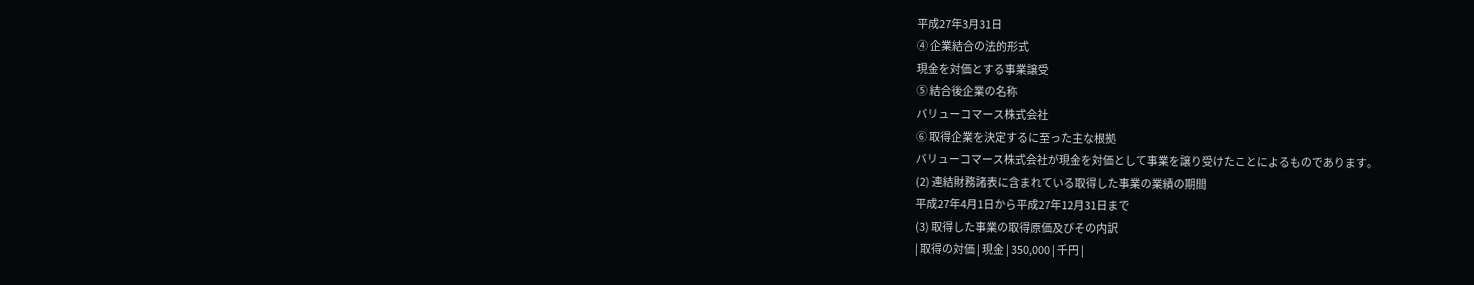平成27年3月31日
④ 企業結合の法的形式
現金を対価とする事業譲受
⑤ 結合後企業の名称
バリューコマース株式会社
⑥ 取得企業を決定するに至った主な根拠
バリューコマース株式会社が現金を対価として事業を譲り受けたことによるものであります。
(2) 連結財務諸表に含まれている取得した事業の業績の期間
平成27年4月1日から平成27年12月31日まで
(3) 取得した事業の取得原価及びその内訳
| 取得の対価 | 現金 | 350,000 | 千円 |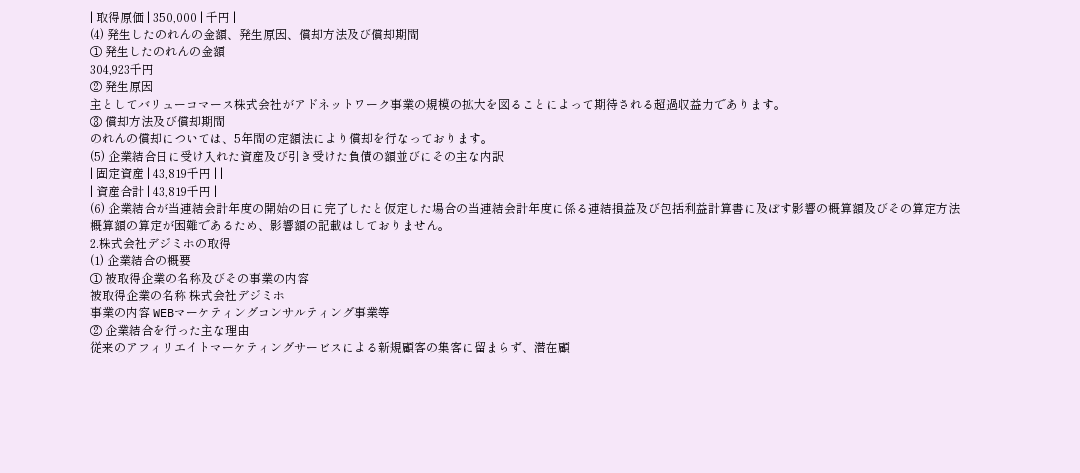| 取得原価 | 350,000 | 千円 |
(4) 発生したのれんの金額、発生原因、償却方法及び償却期間
① 発生したのれんの金額
304,923千円
② 発生原因
主としてバリューコマース株式会社がアドネットワーク事業の規模の拡大を図ることによって期待される超過収益力であります。
③ 償却方法及び償却期間
のれんの償却については、5年間の定額法により償却を行なっております。
(5) 企業結合日に受け入れた資産及び引き受けた負債の額並びにその主な内訳
| 固定資産 | 43,819千円 | |
| 資産合計 | 43,819千円 |
(6) 企業結合が当連結会計年度の開始の日に完了したと仮定した場合の当連結会計年度に係る連結損益及び包括利益計算書に及ぼす影響の概算額及びその算定方法
概算額の算定が困難であるため、影響額の記載はしておりません。
2.株式会社デジミホの取得
(1) 企業結合の概要
① 被取得企業の名称及びその事業の内容
被取得企業の名称 株式会社デジミホ
事業の内容 WEBマーケティングコンサルティング事業等
② 企業結合を行った主な理由
従来のアフィリエイトマーケティングサービスによる新規顧客の集客に留まらず、潜在顧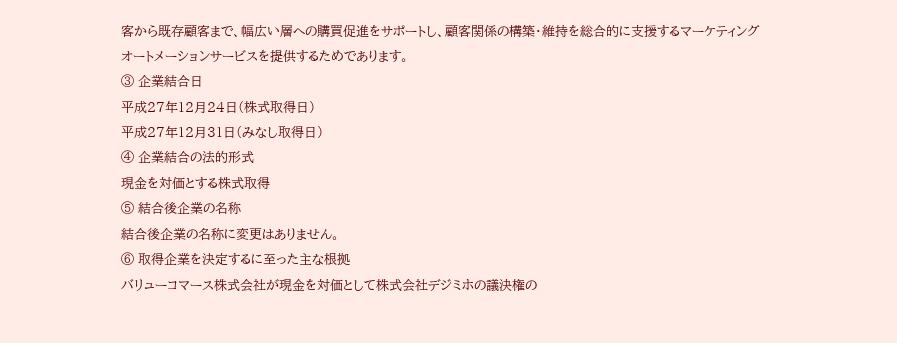客から既存顧客まで、幅広い層への購買促進をサポートし、顧客関係の構築・維持を総合的に支援するマーケティングオートメーションサービスを提供するためであります。
③ 企業結合日
平成27年12月24日(株式取得日)
平成27年12月31日(みなし取得日)
④ 企業結合の法的形式
現金を対価とする株式取得
⑤ 結合後企業の名称
結合後企業の名称に変更はありません。
⑥ 取得企業を決定するに至った主な根拠
バリューコマース株式会社が現金を対価として株式会社デジミホの議決権の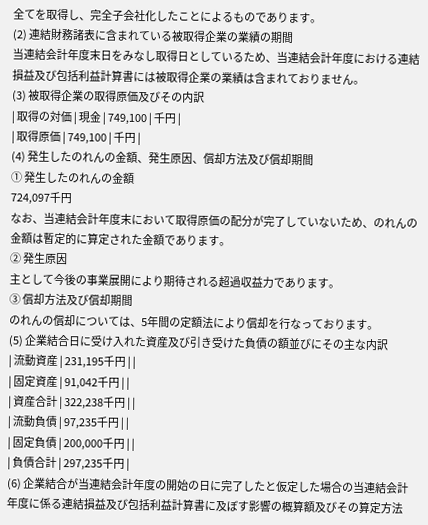全てを取得し、完全子会社化したことによるものであります。
(2) 連結財務諸表に含まれている被取得企業の業績の期間
当連結会計年度末日をみなし取得日としているため、当連結会計年度における連結損益及び包括利益計算書には被取得企業の業績は含まれておりません。
(3) 被取得企業の取得原価及びその内訳
| 取得の対価 | 現金 | 749,100 | 千円 |
| 取得原価 | 749,100 | 千円 |
(4) 発生したのれんの金額、発生原因、償却方法及び償却期間
① 発生したのれんの金額
724,097千円
なお、当連結会計年度末において取得原価の配分が完了していないため、のれんの金額は暫定的に算定された金額であります。
② 発生原因
主として今後の事業展開により期待される超過収益力であります。
③ 償却方法及び償却期間
のれんの償却については、5年間の定額法により償却を行なっております。
(5) 企業結合日に受け入れた資産及び引き受けた負債の額並びにその主な内訳
| 流動資産 | 231,195千円 | |
| 固定資産 | 91,042千円 | |
| 資産合計 | 322,238千円 | |
| 流動負債 | 97,235千円 | |
| 固定負債 | 200,000千円 | |
| 負債合計 | 297,235千円 |
(6) 企業結合が当連結会計年度の開始の日に完了したと仮定した場合の当連結会計年度に係る連結損益及び包括利益計算書に及ぼす影響の概算額及びその算定方法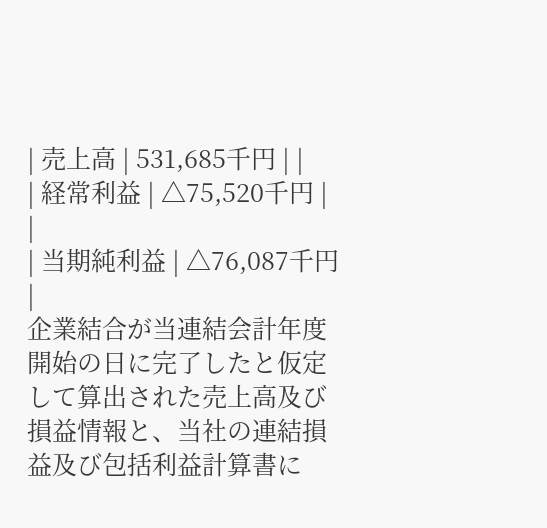| 売上高 | 531,685千円 | |
| 経常利益 | △75,520千円 | |
| 当期純利益 | △76,087千円 |
企業結合が当連結会計年度開始の日に完了したと仮定して算出された売上高及び損益情報と、当社の連結損益及び包括利益計算書に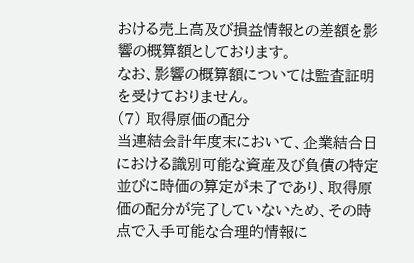おける売上高及び損益情報との差額を影響の概算額としております。
なお、影響の概算額については監査証明を受けておりません。
(7) 取得原価の配分
当連結会計年度末において、企業結合日における識別可能な資産及び負債の特定並びに時価の算定が未了であり、取得原価の配分が完了していないため、その時点で入手可能な合理的情報に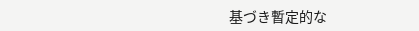基づき暫定的な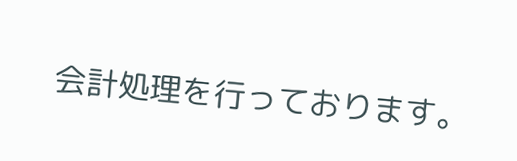会計処理を行っております。